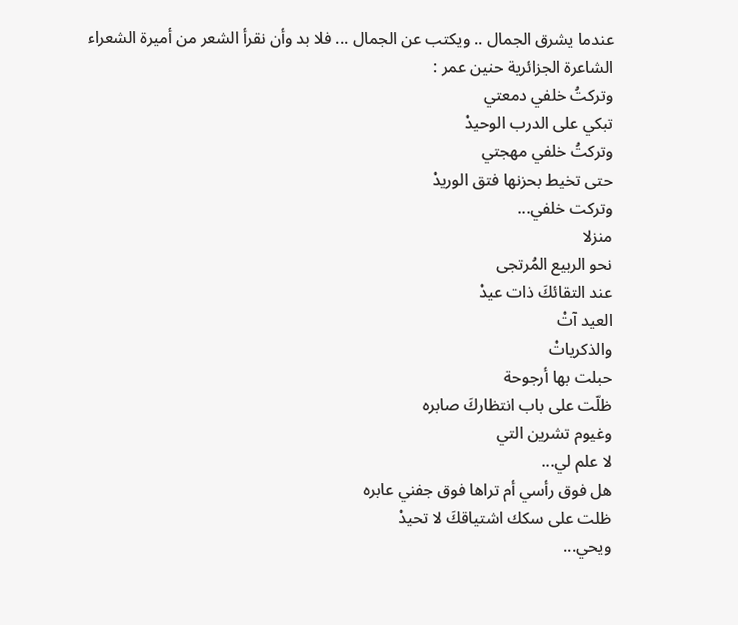عندما يشرق الجمال .. ويكتب عن الجمال ... فلا بد وأن نقرأ الشعر من أميرة الشعراء الشاعرة الجزائرية حنين عمر :
وتركتُ خلفي دمعتي
تبكي على الدرب الوحيدْ
وتركتُ خلفي مهجتي
حتى تخيط بحزنها فتق الوريدْ
وتركت خلفي...
منزلا
نحو الربيع المُرتجى
عند التقائكَ ذات عيدْ
العيد آتْ
والذكرياتْ
حبلت بها أرجوحة
ظلّت على باب انتظاركَ صابره
وغيوم تشرين التي
لا علم لي...
هل فوق رأسي أم تراها فوق جفني عابره
ظلت على سكك اشتياقكَ لا تحيدْ
ويحي...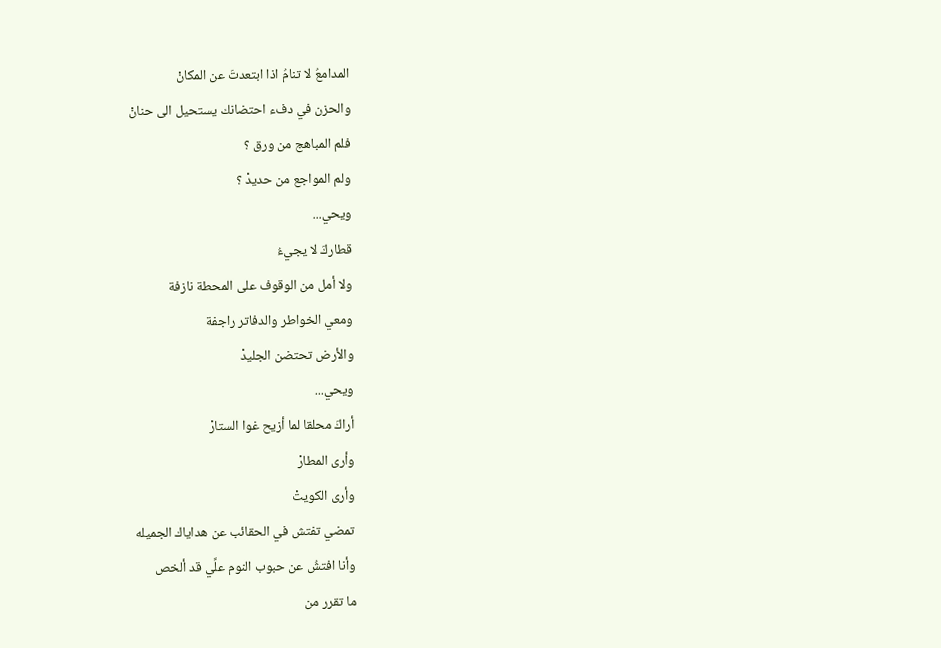المدامعُ لا تنامُ اذا ابتعدتَ عن المكانْ
والحزن في دفء احتضانك يستحيل الى حنانْ
فلم المباهج من ورق ؟
ولم المواجع من حديدْ ؟
ويحي...
قطاركَ لا يجيءُ
ولا أمل من الوقوف على المحطة نازفة
ومعي الخواطر والدفاتر راجفة
والأرض تحتضن الجليدْ
ويحي...
أراكَ محلقا لما أزيح غوا الستارْ
وأرى المطارْ
وأرى الكويتْ
تمضي تفتش في الحقائب عن هداياك الجميله
وأنا افتشُ عن حبوب النوم علِّي قد ألخص
ما تقرر من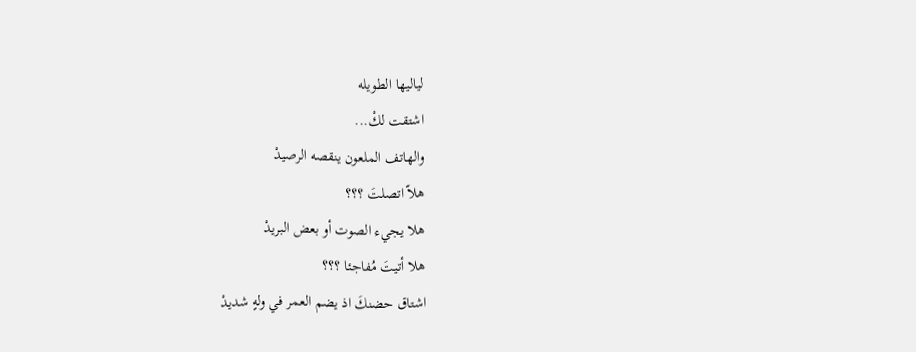لياليها الطويله
اشتقت لكْ...
والهاتف الملعون ينقصه الرصيدْ
هلاّ اتصلتَ ؟؟؟
هلا يجيء الصوت أو بعض البريدْ
هلا أتيتَ مُفاجئا ؟؟؟
اشتاق حضنكَ اذ يضم العمر في ولهٍ شديدْ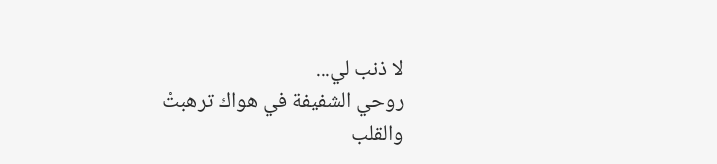لا ذنب لي...
روحي الشفيفة في هواك ترهبتْ
والقلب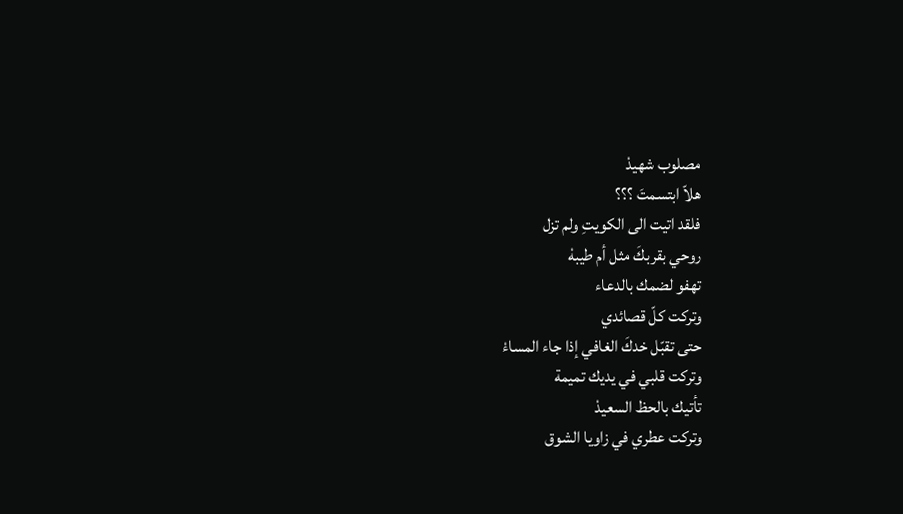مصلوب شهيدْ
هلاّ ابتسمتَ ؟؟؟
فلقد اتيت الى الكويتِ ولم تزل
روحي بقربكَ مثل أم طيبهْ
تهفو لضمك بالدعاء
وتركت كلّ قصائدي
حتى تقبّل خدكَ الغافي إذا جاء المساءْ
وتركت قلبي في يديك تميمة
تأتيك بالحظ السعيدْ
وتركت عطري في زاويا الشوق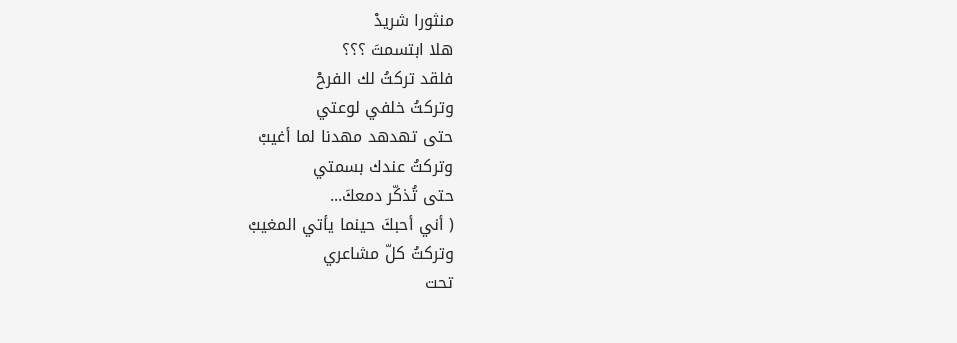منثورا شريدْ
هلا ابتسمتَ ؟؟؟
فلقد تركتُ لك الفرحْ
وتركتُ خلفي لوعتي
حتى تهدهد مهدنا لما أغيبْ
وتركتُ عندك بسمتي
حتى تُذكّر دمعكَ...
( أني أحبكَ حينما يأتي المغيبْ
وتركتُ كلّ مشاعري
تحت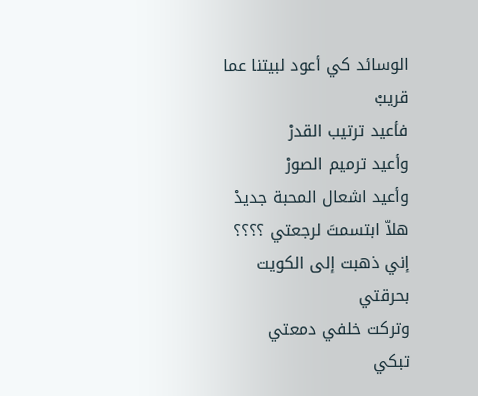الوسائد كي أعود لبيتنا عما قريبْ
فأعيد ترتيب القدرْ
وأعيد ترميم الصورْ
وأعيد اشعال المحبة جديدْ
هلاّ ابتسمتَ لرجعتي ؟؟؟؟
إني ذهبت إلى الكويت بحرقتي
وتركت خلفي دمعتي
تبكي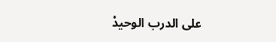على الدرب الوحيدْ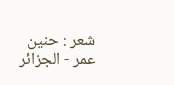شعر : حنين عمر - الجزائر